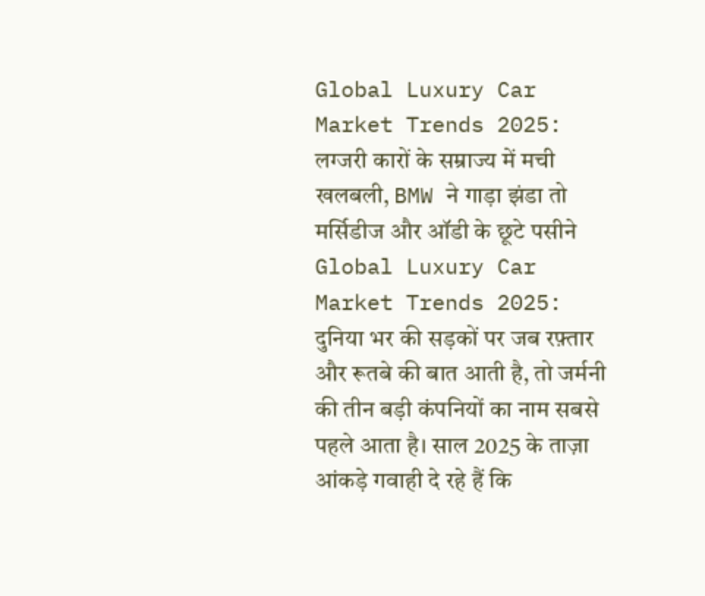Global Luxury Car Market Trends 2025: लग्जरी कारों के सम्राज्य में मची खलबली, BMW ने गाड़ा झंडा तो मर्सिडीज और ऑडी के छूटे पसीने
Global Luxury Car Market Trends 2025: दुनिया भर की सड़कों पर जब रफ़्तार और रूतबे की बात आती है, तो जर्मनी की तीन बड़ी कंपनियों का नाम सबसे पहले आता है। साल 2025 के ताज़ा आंकड़े गवाही दे रहे हैं कि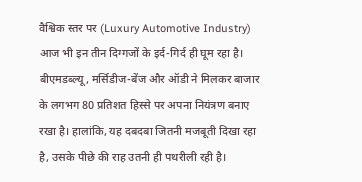वैश्विक स्तर पर (Luxury Automotive Industry) आज भी इन तीन दिग्गजों के इर्द-गिर्द ही घूम रहा है। बीएमडब्ल्यू, मर्सिडीज-बेंज और ऑडी ने मिलकर बाजार के लगभग 80 प्रतिशत हिस्से पर अपना नियंत्रण बनाए रखा है। हालांकि, यह दबदबा जितनी मजबूती दिखा रहा है, उसके पीछे की राह उतनी ही पथरीली रही है।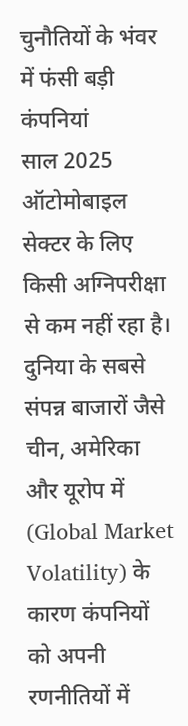चुनौतियों के भंवर में फंसी बड़ी कंपनियां
साल 2025 ऑटोमोबाइल सेक्टर के लिए किसी अग्निपरीक्षा से कम नहीं रहा है। दुनिया के सबसे संपन्न बाजारों जैसे चीन, अमेरिका और यूरोप में (Global Market Volatility) के कारण कंपनियों को अपनी रणनीतियों में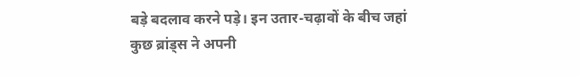बड़े बदलाव करने पड़े। इन उतार-चढ़ावों के बीच जहां कुछ ब्रांड्स ने अपनी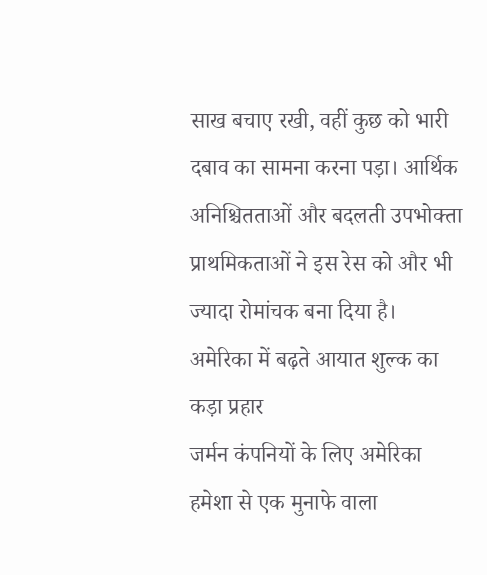साख बचाए रखी, वहीं कुछ को भारी दबाव का सामना करना पड़ा। आर्थिक अनिश्चितताओं और बदलती उपभोक्ता प्राथमिकताओं ने इस रेस को और भी ज्यादा रोमांचक बना दिया है।
अमेरिका में बढ़ते आयात शुल्क का कड़ा प्रहार
जर्मन कंपनियों के लिए अमेरिका हमेशा से एक मुनाफे वाला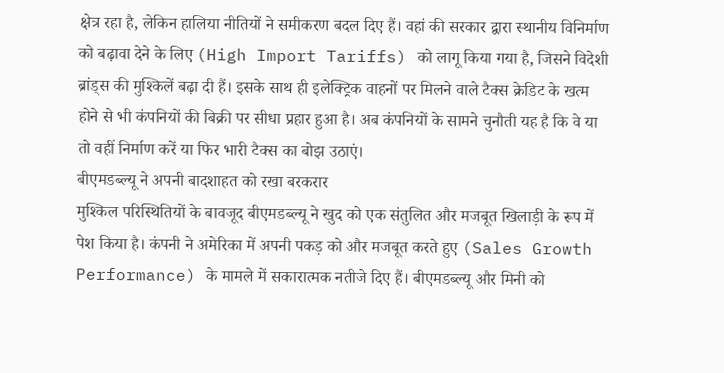क्षेत्र रहा है, लेकिन हालिया नीतियों ने समीकरण बदल दिए हैं। वहां की सरकार द्वारा स्थानीय विनिर्माण को बढ़ावा देने के लिए (High Import Tariffs) को लागू किया गया है, जिसने विदेशी ब्रांड्स की मुश्किलें बढ़ा दी हैं। इसके साथ ही इलेक्ट्रिक वाहनों पर मिलने वाले टैक्स क्रेडिट के खत्म होने से भी कंपनियों की बिक्री पर सीधा प्रहार हुआ है। अब कंपनियों के सामने चुनौती यह है कि वे या तो वहीं निर्माण करें या फिर भारी टैक्स का बोझ उठाएं।
बीएमडब्ल्यू ने अपनी बादशाहत को रखा बरकरार
मुश्किल परिस्थितियों के बावजूद बीएमडब्ल्यू ने खुद को एक संतुलित और मजबूत खिलाड़ी के रूप में पेश किया है। कंपनी ने अमेरिका में अपनी पकड़ को और मजबूत करते हुए (Sales Growth Performance) के मामले में सकारात्मक नतीजे दिए हैं। बीएमडब्ल्यू और मिनी को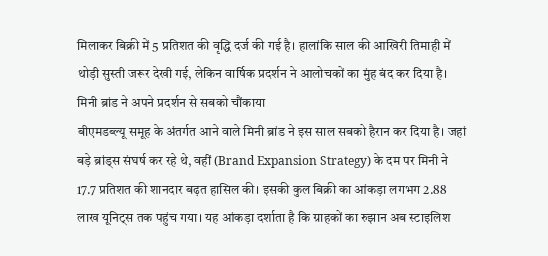मिलाकर बिक्री में 5 प्रतिशत की वृद्धि दर्ज की गई है। हालांकि साल की आखिरी तिमाही में थोड़ी सुस्ती जरूर देखी गई, लेकिन वार्षिक प्रदर्शन ने आलोचकों का मुंह बंद कर दिया है।
मिनी ब्रांड ने अपने प्रदर्शन से सबको चौंकाया
बीएमडब्ल्यू समूह के अंतर्गत आने वाले मिनी ब्रांड ने इस साल सबको हैरान कर दिया है। जहां बड़े ब्रांड्स संघर्ष कर रहे थे, वहीं (Brand Expansion Strategy) के दम पर मिनी ने 17.7 प्रतिशत की शानदार बढ़त हासिल की। इसकी कुल बिक्री का आंकड़ा लगभग 2.88 लाख यूनिट्स तक पहुंच गया। यह आंकड़ा दर्शाता है कि ग्राहकों का रुझान अब स्टाइलिश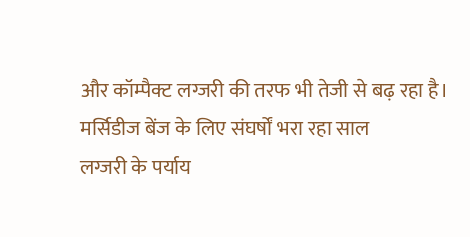और कॉम्पैक्ट लग्जरी की तरफ भी तेजी से बढ़ रहा है।
मर्सिडीज बेंज के लिए संघर्षों भरा रहा साल
लग्जरी के पर्याय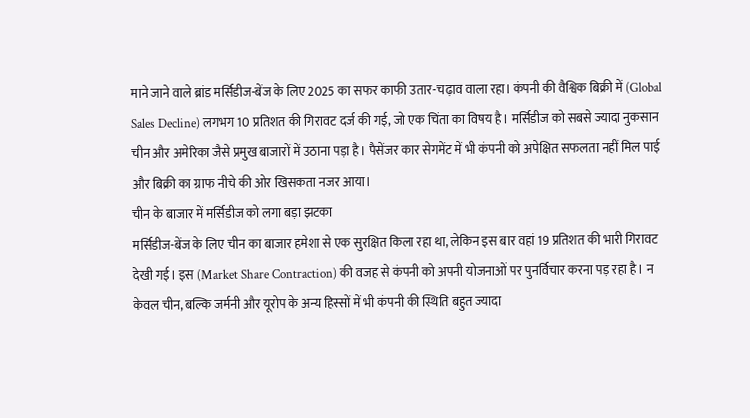माने जाने वाले ब्रांड मर्सिडीज-बेंज के लिए 2025 का सफर काफी उतार-चढ़ाव वाला रहा। कंपनी की वैश्विक बिक्री में (Global Sales Decline) लगभग 10 प्रतिशत की गिरावट दर्ज की गई, जो एक चिंता का विषय है। मर्सिडीज को सबसे ज्यादा नुकसान चीन और अमेरिका जैसे प्रमुख बाजारों में उठाना पड़ा है। पैसेंजर कार सेगमेंट में भी कंपनी को अपेक्षित सफलता नहीं मिल पाई और बिक्री का ग्राफ नीचे की ओर खिसकता नजर आया।
चीन के बाजार में मर्सिडीज को लगा बड़ा झटका
मर्सिडीज-बेंज के लिए चीन का बाजार हमेशा से एक सुरक्षित किला रहा था, लेकिन इस बार वहां 19 प्रतिशत की भारी गिरावट देखी गई। इस (Market Share Contraction) की वजह से कंपनी को अपनी योजनाओं पर पुनर्विचार करना पड़ रहा है। न केवल चीन, बल्कि जर्मनी और यूरोप के अन्य हिस्सों में भी कंपनी की स्थिति बहुत ज्यादा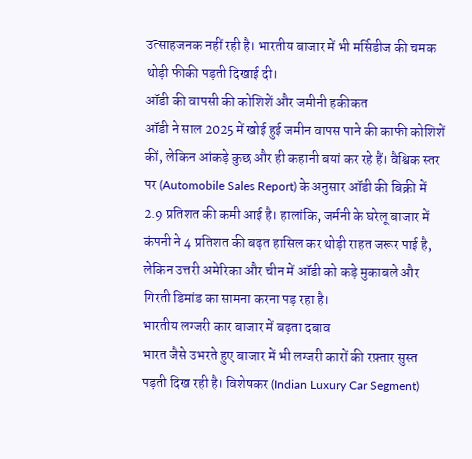उत्साहजनक नहीं रही है। भारतीय बाजार में भी मर्सिडीज की चमक थोड़ी फीकी पड़ती दिखाई दी।
ऑडी की वापसी की कोशिशें और जमीनी हकीकत
ऑडी ने साल 2025 में खोई हुई जमीन वापस पाने की काफी कोशिशें कीं, लेकिन आंकड़े कुछ और ही कहानी बयां कर रहे हैं। वैश्विक स्तर पर (Automobile Sales Report) के अनुसार ऑडी की बिक्री में 2.9 प्रतिशत की कमी आई है। हालांकि, जर्मनी के घरेलू बाजार में कंपनी ने 4 प्रतिशत की बढ़त हासिल कर थोड़ी राहत जरूर पाई है, लेकिन उत्तरी अमेरिका और चीन में ऑडी को कड़े मुकाबले और गिरती डिमांड का सामना करना पड़ रहा है।
भारतीय लग्जरी कार बाजार में बढ़ता दबाव
भारत जैसे उभरते हुए बाजार में भी लग्जरी कारों की रफ़्तार सुस्त पड़ती दिख रही है। विशेषकर (Indian Luxury Car Segment)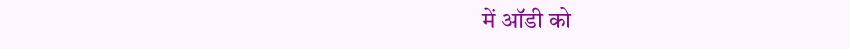में ऑडी को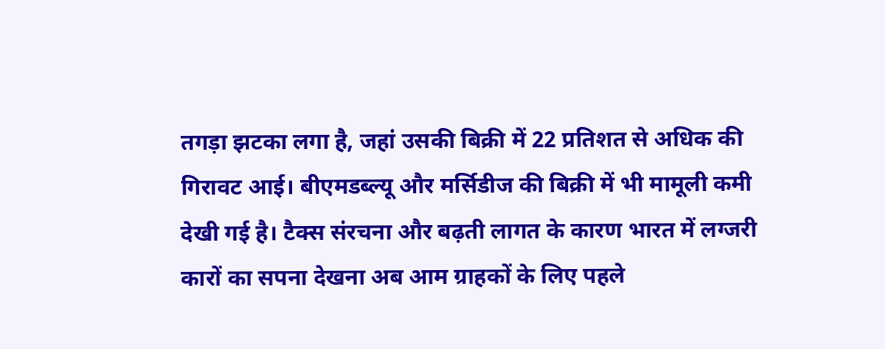तगड़ा झटका लगा है, जहां उसकी बिक्री में 22 प्रतिशत से अधिक की गिरावट आई। बीएमडब्ल्यू और मर्सिडीज की बिक्री में भी मामूली कमी देखी गई है। टैक्स संरचना और बढ़ती लागत के कारण भारत में लग्जरी कारों का सपना देखना अब आम ग्राहकों के लिए पहले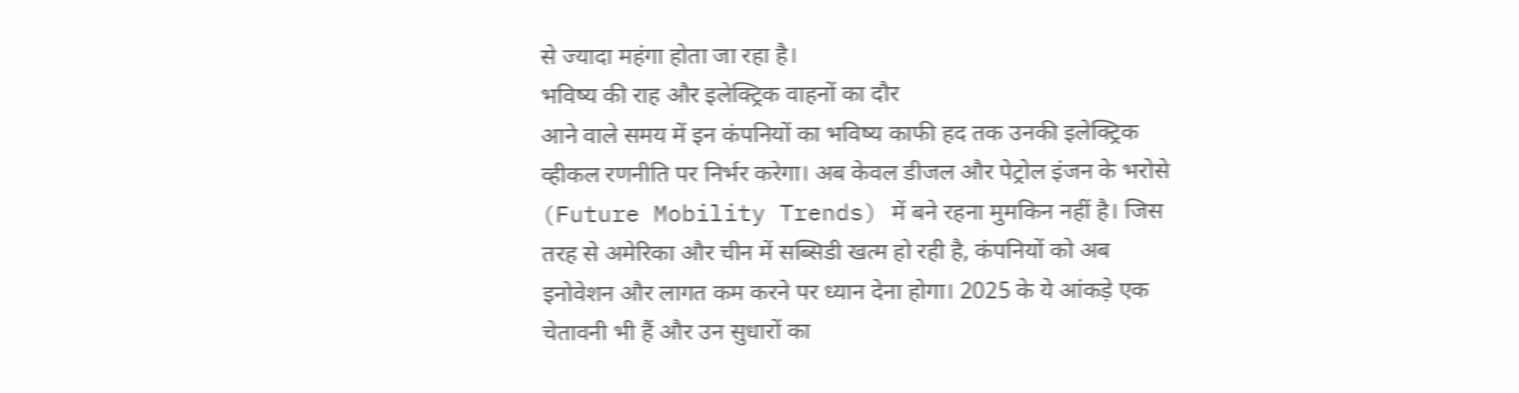से ज्यादा महंगा होता जा रहा है।
भविष्य की राह और इलेक्ट्रिक वाहनों का दौर
आने वाले समय में इन कंपनियों का भविष्य काफी हद तक उनकी इलेक्ट्रिक व्हीकल रणनीति पर निर्भर करेगा। अब केवल डीजल और पेट्रोल इंजन के भरोसे (Future Mobility Trends) में बने रहना मुमकिन नहीं है। जिस तरह से अमेरिका और चीन में सब्सिडी खत्म हो रही है, कंपनियों को अब इनोवेशन और लागत कम करने पर ध्यान देना होगा। 2025 के ये आंकड़े एक चेतावनी भी हैं और उन सुधारों का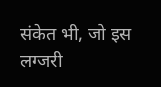संकेत भी, जो इस लग्जरी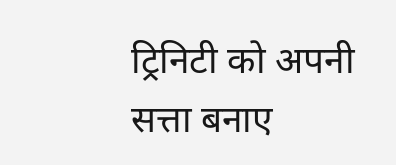ट्रिनिटी को अपनी सत्ता बनाए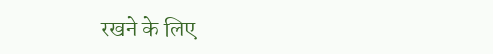रखने के लिए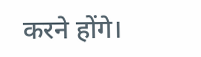करने होंगे।